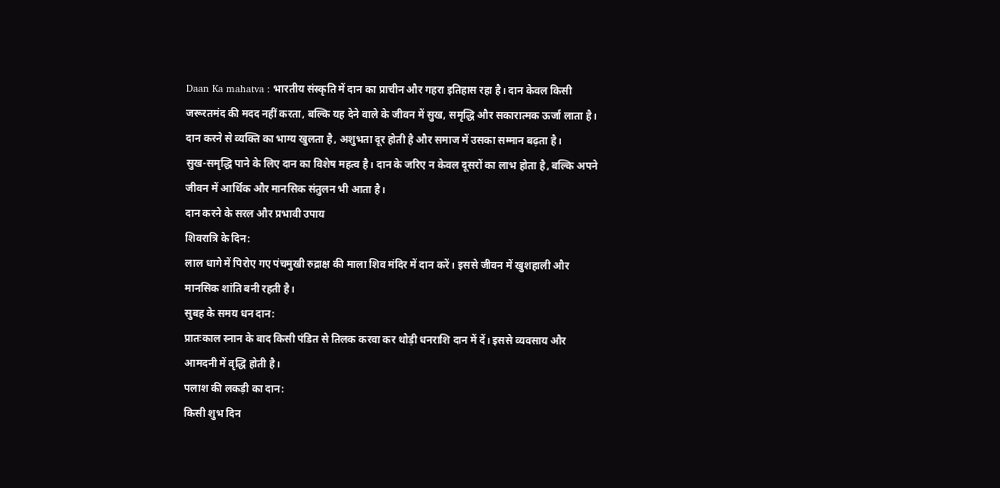Daan Ka mahatva : भारतीय संस्कृति में दान का प्राचीन और गहरा इतिहास रहा है। दान केवल किसी जरूरतमंद की मदद नहीं करता, बल्कि यह देने वाले के जीवन में सुख, समृद्धि और सकारात्मक ऊर्जा लाता है। दान करने से व्यक्ति का भाग्य खुलता है, अशुभता दूर होती है और समाज में उसका सम्मान बढ़ता है।
सुख-समृद्धि पाने के लिए दान का विशेष महत्व है। दान के जरिए न केवल दूसरों का लाभ होता है, बल्कि अपने जीवन में आर्थिक और मानसिक संतुलन भी आता है।
दान करने के सरल और प्रभावी उपाय
शिवरात्रि के दिन:
लाल धागे में पिरोए गए पंचमुखी रुद्राक्ष की माला शिव मंदिर में दान करें। इससे जीवन में खुशहाली और मानसिक शांति बनी रहती है।
सुबह के समय धन दान:
प्रातःकाल स्नान के बाद किसी पंडित से तिलक करवा कर थोड़ी धनराशि दान में दें। इससे व्यवसाय और आमदनी में वृद्धि होती है।
पलाश की लकड़ी का दान:
किसी शुभ दिन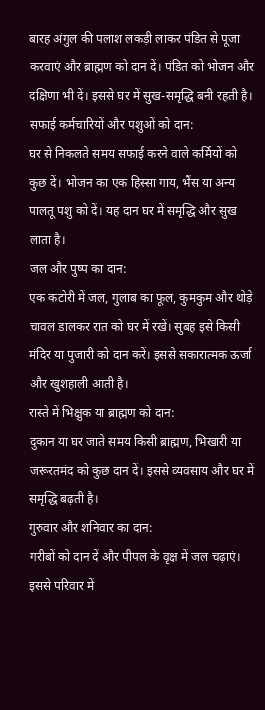बारह अंगुल की पलाश लकड़ी लाकर पंडित से पूजा करवाएं और ब्राह्मण को दान दें। पंडित को भोजन और दक्षिणा भी दें। इससे घर में सुख-समृद्धि बनी रहती है।
सफाई कर्मचारियों और पशुओं को दान:
घर से निकलते समय सफाई करने वाले कर्मियों को कुछ दें। भोजन का एक हिस्सा गाय, भैंस या अन्य पालतू पशु को दें। यह दान घर में समृद्धि और सुख लाता है।
जल और पुष्प का दान:
एक कटोरी में जल, गुलाब का फूल, कुमकुम और थोड़े चावल डालकर रात को घर में रखें। सुबह इसे किसी मंदिर या पुजारी को दान करें। इससे सकारात्मक ऊर्जा और खुशहाली आती है।
रास्ते में भिक्षुक या ब्राह्मण को दान:
दुकान या घर जाते समय किसी ब्राह्मण, भिखारी या जरूरतमंद को कुछ दान दें। इससे व्यवसाय और घर में समृद्धि बढ़ती है।
गुरुवार और शनिवार का दान:
गरीबों को दान दें और पीपल के वृक्ष में जल चढ़ाएं। इससे परिवार में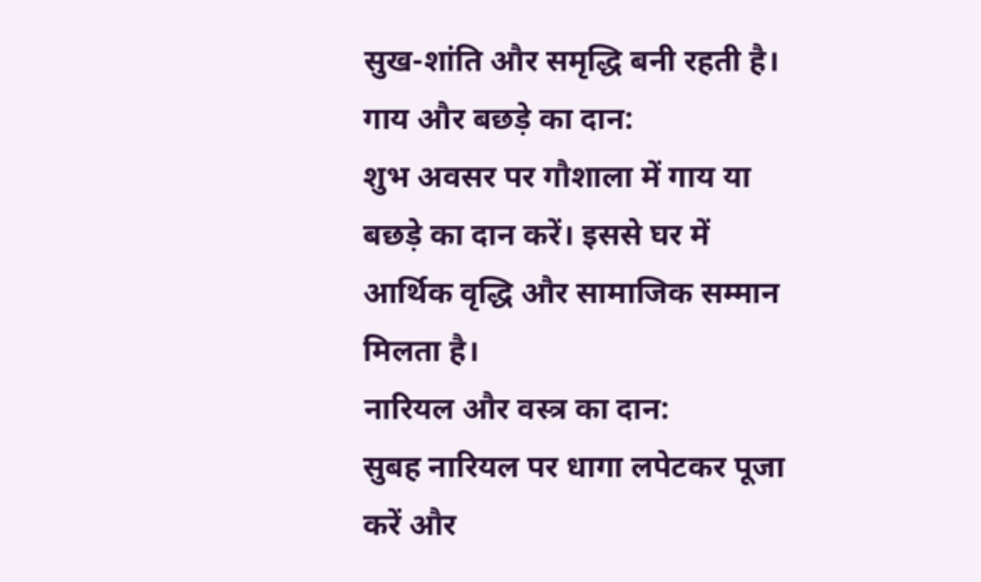सुख-शांति और समृद्धि बनी रहती है।
गाय और बछड़े का दान:
शुभ अवसर पर गौशाला में गाय या बछड़े का दान करें। इससे घर में आर्थिक वृद्धि और सामाजिक सम्मान मिलता है।
नारियल और वस्त्र का दान:
सुबह नारियल पर धागा लपेटकर पूजा करें और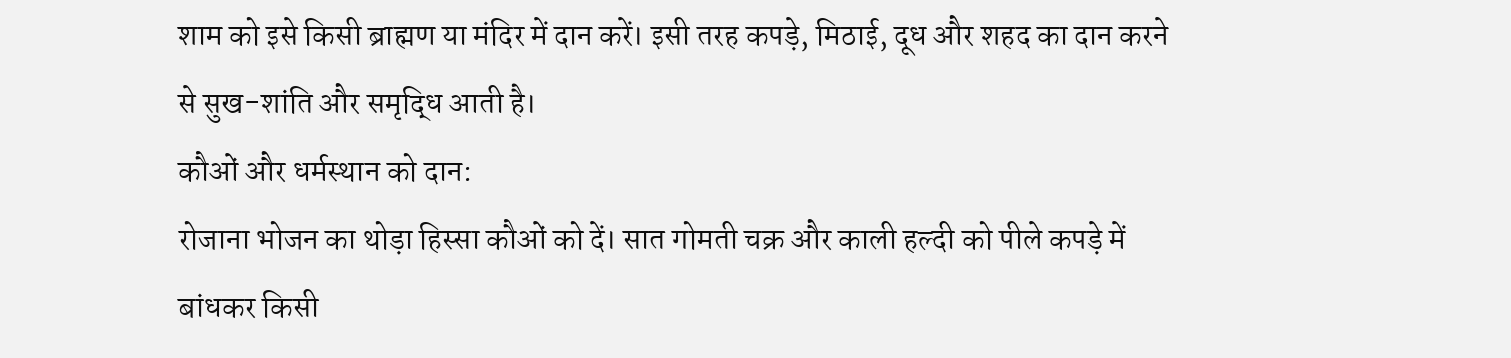शाम को इसे किसी ब्राह्मण या मंदिर में दान करें। इसी तरह कपड़े, मिठाई, दूध और शहद का दान करने से सुख-शांति और समृद्धि आती है।
कौओं और धर्मस्थान को दान:
रोजाना भोजन का थोड़ा हिस्सा कौओं को दें। सात गोमती चक्र और काली हल्दी को पीले कपड़े में बांधकर किसी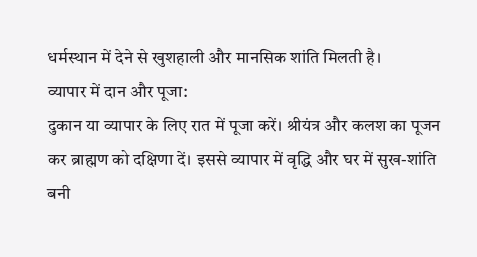धर्मस्थान में देने से खुशहाली और मानसिक शांति मिलती है।
व्यापार में दान और पूजा:
दुकान या व्यापार के लिए रात में पूजा करें। श्रीयंत्र और कलश का पूजन कर ब्राह्मण को दक्षिणा दें। इससे व्यापार में वृद्धि और घर में सुख-शांति बनी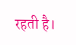रहती है।